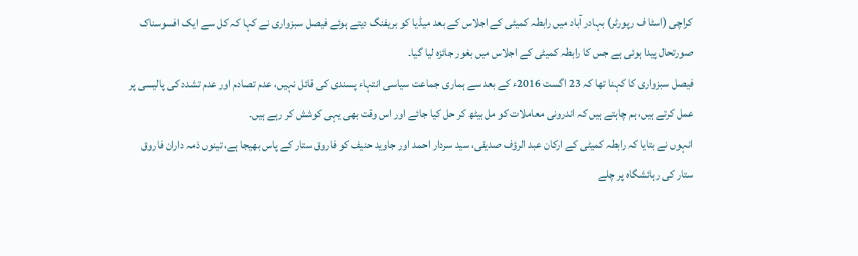کراچی (اسٹا ف رپورٹر) بہادر آباد میں رابطہ کمیٹی کے اجلاس کے بعد میڈیا کو بریفنگ دیتے ہوئے فیصل سبزواری نے کہا کہ کل سے ایک افسوسناک صورتحال پیدا ہوئی ہے جس کا رابطہ کمیٹی کے اجلاس میں بغور جائزہ لیا گیا۔
فیصل سبزواری کا کہنا تھا کہ 23 اگست 2016ء کے بعد سے ہماری جماعت سیاسی انتہاء پسندی کی قائل نہیں، عدم تصادم اور عدم تشدد کی پالیسی پر عمل کرتے ہیں، ہم چاہتے ہیں کہ اندرونی معاملات کو مل بیٹھ کر حل کیا جائے اور اس وقت بھی یہی کوشش کر رہے ہیں۔
انہوں نے بتایا کہ رابطہ کمیٹی کے ارکان عبد الرؤف صدیقی، سید سردار احمد اور جاوید حنیف کو فاروق ستار کے پاس بھیجا ہے، تینوں ذمہ داران فاروق ستار کی رہائشگاہ پر چلے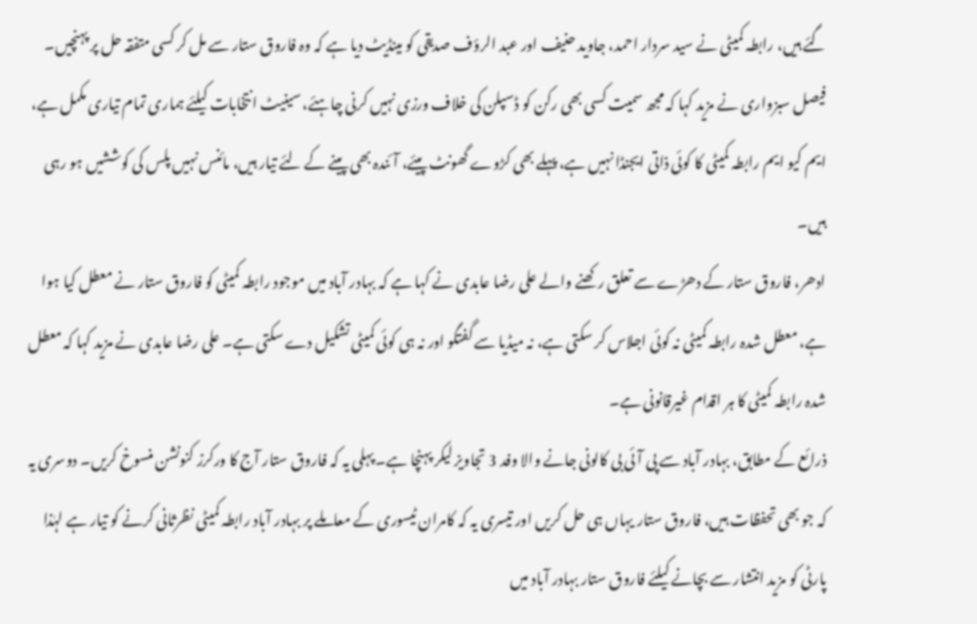گئے ہیں، رابطہ کمیٹی نے سید سردار احمد، جاوید حنیف اور عبد الرؤف صدیقی کو مینڈیٹ دیا ہے کہ وہ فاروق ستار سے مل کر کسی متفقہ حل پر پہنچیں۔
فیصل سبزواری نے مزید کہا کہ مجھ سمیت کسی بھی رکن کو ڈسپلن کی خلاف ورزی نہیں کرنی چاہئے، سینیٹ انتخابات کیلئے ہماری تمام تیاری مکمل ہے، ایم کیو ایم رابطہ کمیٹی کا کوئی ذاتی ایجنڈا نہیں ہے، پہلے بھی کڑوے گھونٹ پیئے، آئندہ بھی پینے کے لئے تیار ہیں، مائنس نہیں پلس کی کوششیں ہو رہی ہیں۔
ادھر، فاروق ستار کے دھڑے سے تعلق رکھنے والے علی رضا عابدی نے کہا ہے کہ بہادر آباد میں موجود رابطہ کمیٹی کو فاروق ستار نے معطل کیا ہوا ہے، معطل شدہ رابطہ کمیٹی نہ کوئی اجلاس کر سکتی ہے، نہ میڈیا سے گفتگو اور نہ ہی کوئی کمیٹی تشکیل دے سکتی ہے۔ علی رضا عابدی نے مزید کہا کہ معطل شدہ رابطہ کمیٹی کا ہر اقدام غیرقانونی ہے۔
ذرائع کے مطابق، بہادر آباد سے پی آئی بی کالونی جانے والا وفد 3 تجاویز لیکر پہنچا ہے۔ پہلی یہ کہ فاروق ستار آج کا ورکرز کنونشن منسوخ کریں۔ دوسری یہ کہ جو بھی تحفظات ہیں، فاروق ستار یہاں ہی حل کریں اور تیسری یہ کہ کامران ٹیسوری کے معاملے پر بہادر آباد رابطہ کمیٹی نظرثانی کرنے کو تیار ہے لہٰذا پارٹی کو مزید انتشار سے بچانے کیلئے فاروق ستار بہادر آباد میں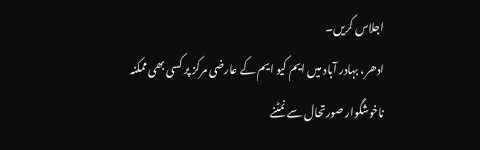اجلاس کریں۔
ادھر، بہادر آباد میں ایم کیو ایم کے عارضی مرکز پر کسی بھی ممکنہ ناخوشگوار صورتحال سے نمٹنے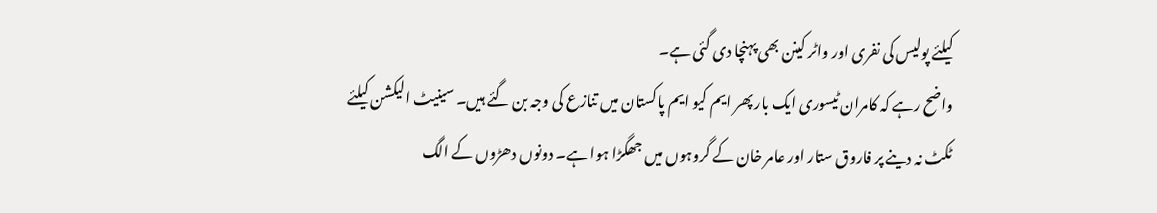کیلئے پولیس کی نفری اور واٹر کینن بھی پہنچا دی گئی ہے۔
واضح رہے کہ کامران ٹیسوری ایک بار پھر ایم کیو ایم پاکستان میں تنازع کی وجہ بن گئے ہیں۔ سینیٹ الیکشن کیلئے ٹکٹ نہ دینے پر فاروق ستار اور عامر خان کے گروہوں میں جھگڑا ہوا ہے۔ دونوں دھڑوں کے الگ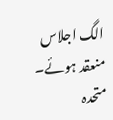الگ اجلاس منعقد ہوئے۔ متحدہ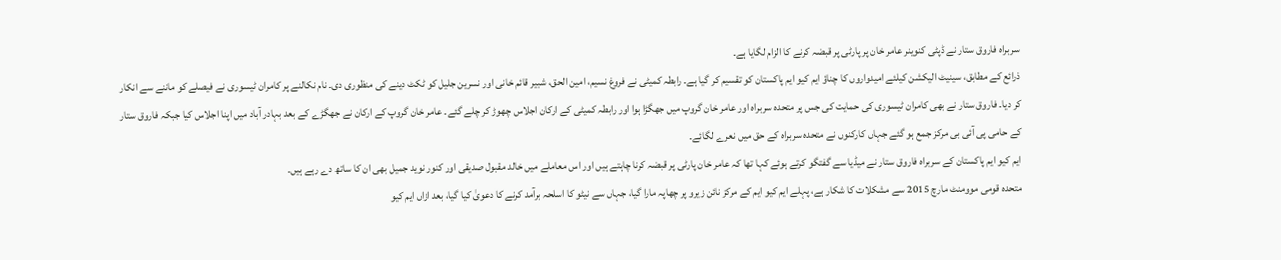سربراہ فاروق ستار نے ڈپٹی کنوینر عامر خان پر پارٹی پر قبضہ کرنے کا الزام لگایا ہے۔
ذرائع کے مطابق، سینیٹ الیکشن کیلئے امیدواروں کا چناؤ ایم کیو ایم پاکستان کو تقسیم کر گیا ہے۔ رابطہ کمیٹی نے فروغ نسیم، امین الحق، شبیر قائم خانی اور نسرین جلیل کو ٹکٹ دینے کی منظوری دی۔ نام نکالنے پر کامران ٹیسوری نے فیصلے کو ماننے سے انکار کر دیا۔ فاروق ستار نے بھی کامران ٹیسوری کی حمایت کی جس پر متحدہ سربراہ اور عامر خان گروپ میں جھگڑا ہوا اور رابطہ کمیٹی کے ارکان اجلاس چھوڑ کر چلے گئے۔ عامر خان گروپ کے ارکان نے جھگڑے کے بعد بہادر آباد میں اپنا اجلاس کیا جبکہ فاروق ستار کے حامی پی آئی بی مرکز جمع ہو گئے جہاں کارکنوں نے متحدہ سربراہ کے حق میں نعرے لگائے۔
ایم کیو ایم پاکستان کے سربراہ فاروق ستار نے میڈیا سے گفتگو کرتے ہوئے کہا تھا کہ عامر خان پارٹی پر قبضہ کرنا چاہتے ہیں اور اس معاملے میں خالد مقبول صدیقی اور کنور نوید جمیل بھی ان کا ساتھ دے رہے ہیں۔
متحدہ قومی موومنٹ مارچ 2015 سے مشکلات کا شکار ہے، پہلے ایم کیو ایم کے مرکز نائن زیرو پر چھاپہ مارا گیا، جہاں سے نیٹو کا اسلحہ برآمد کرنے کا دعویٰ کیا گیا، بعد ازاں ایم کیو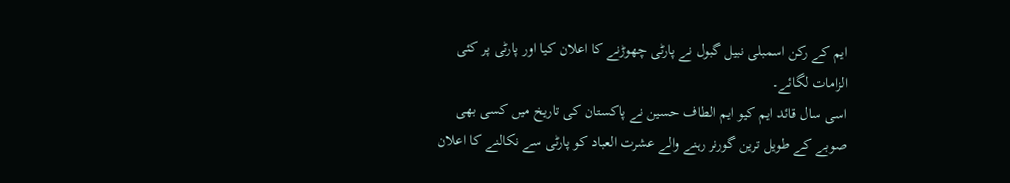ایم کے رکن اسمبلی نبیل گبول نے پارٹی چھوڑنے کا اعلان کیا اور پارٹی پر کئی الزامات لگائے۔
اسی سال قائد ایم کیو ایم الطاف حسین نے پاکستان کی تاریخ میں کسی بھی صوبے کے طویل ترین گورنر رہنے والے عشرت العباد کو پارٹی سے نکالنے کا اعلان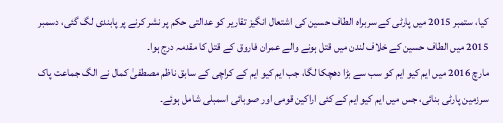کیا، ستمبر 2015 میں پارٹی کے سربراہ الطاف حسین کی اشتعال انگیز تقاریر کو عدالتی حکم پر نشر کرنے پر پابندی لگ گئی، دسمبر 2015 میں الطاف حسین کے خلاف لندن میں قتل ہونے والے عمران فاروق کے قتل کا مقدمہ درج ہوا۔
مارچ 2016 میں ایم کیو ایم کو سب سے بڑا دھچکا لگا، جب ایم کیو ایم کے کراچی کے سابق ناظم مصطفیٰ کمال نے الگ جماعت پاک سرزمین پارٹی بنائی، جس میں ایم کیو ایم کے کئی اراکین قومی اور صوبائی اسمبلی شامل ہوئے۔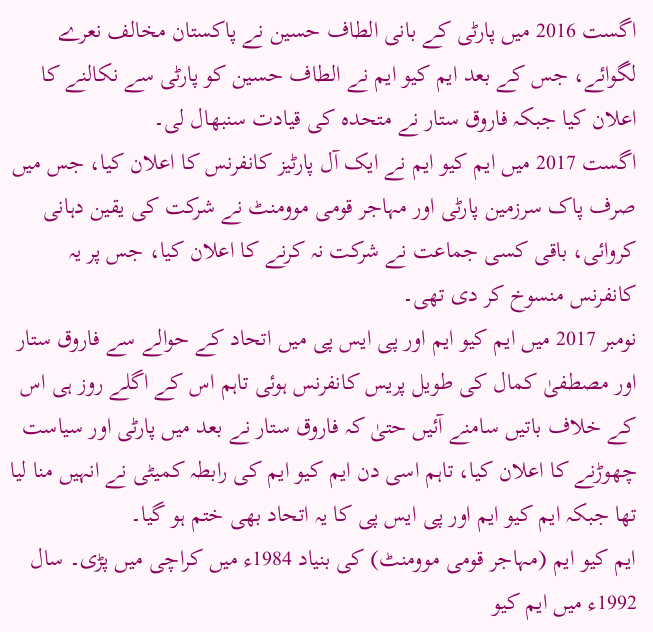اگست 2016 میں پارٹی کے بانی الطاف حسین نے پاکستان مخالف نعرے لگوائے، جس کے بعد ایم کیو ایم نے الطاف حسین کو پارٹی سے نکالنے کا اعلان کیا جبکہ فاروق ستار نے متحدہ کی قیادت سنبھال لی۔
اگست 2017 میں ایم کیو ایم نے ایک آل پارٹیز کانفرنس کا اعلان کیا، جس میں صرف پاک سرزمین پارٹی اور مہاجر قومی موومنٹ نے شرکت کی یقین دہانی کروائی، باقی کسی جماعت نے شرکت نہ کرنے کا اعلان کیا، جس پر یہ کانفرنس منسوخ کر دی تھی۔
نومبر 2017 میں ایم کیو ایم اور پی ایس پی میں اتحاد کے حوالے سے فاروق ستار اور مصطفیٰ کمال کی طویل پریس کانفرنس ہوئی تاہم اس کے اگلے روز ہی اس کے خلاف باتیں سامنے آئیں حتیٰ کہ فاروق ستار نے بعد میں پارٹی اور سیاست چھوڑنے کا اعلان کیا، تاہم اسی دن ایم کیو ایم کی رابطہ کمیٹی نے انہیں منا لیا تھا جبکہ ایم کیو ایم اور پی ایس پی کا یہ اتحاد بھی ختم ہو گیا۔
ایم کیو ایم (مہاجر قومی موومنٹ) کی بنیاد 1984ء میں کراچی میں پڑی۔ سال 1992ء میں ایم کیو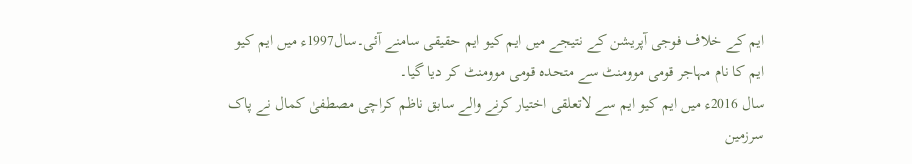ایم کے خلاف فوجی آپریشن کے نتیجے میں ایم کیو ایم حقیقی سامنے آئی۔سال1997ء میں ایم کیو ایم کا نام مہاجر قومی موومنٹ سے متحدہ قومی موومنٹ کر دیا گیا۔
سال 2016ء میں ایم کیو ایم سے لاتعلقی اختیار کرنے والے سابق ناظم کراچی مصطفیٰ کمال نے پاک سرزمین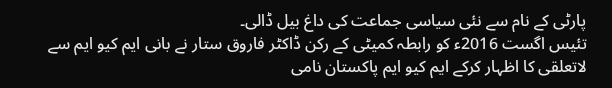پارٹی کے نام سے نئی سیاسی جماعت کی داغ بیل ڈالی۔
تئیس اگست 2016ء کو رابطہ کمیٹی کے رکن ڈاکٹر فاروق ستار نے بانی ایم کیو ایم سے لاتعلقی کا اظہار کرکے ایم کیو ایم پاکستان نامی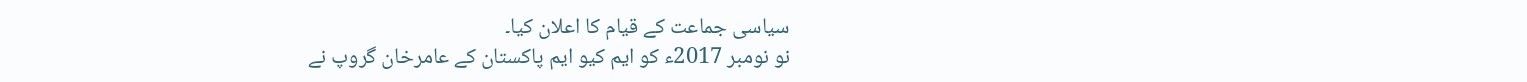سیاسی جماعت کے قیام کا اعلان کیا۔
نو نومبر 2017ء کو ایم کیو ایم پاکستان کے عامرخان گروپ نے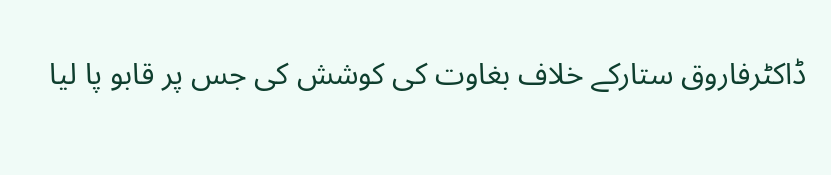ڈاکٹرفاروق ستارکے خلاف بغاوت کی کوشش کی جس پر قابو پا لیا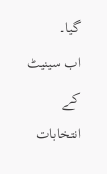گیا۔
اب سینیٹ کے انتخابات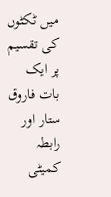میں ٹکٹوں کی تقسیم پر ایک بات فاروق ستار اور رابطہ کمیٹی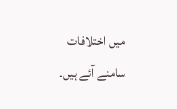میں اختلافات سامنے آئے ہیں۔